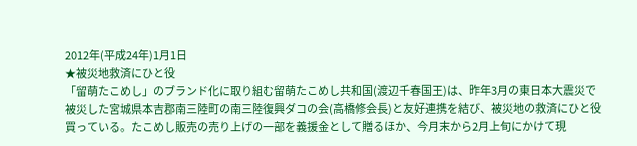2012年(平成24年)1月1日
★被災地救済にひと役
「留萌たこめし」のブランド化に取り組む留萌たこめし共和国(渡辺千春国王)は、昨年3月の東日本大震災で被災した宮城県本吉郡南三陸町の南三陸復興ダコの会(高橋修会長)と友好連携を結び、被災地の救済にひと役買っている。たこめし販売の売り上げの一部を義援金として贈るほか、今月末から2月上旬にかけて現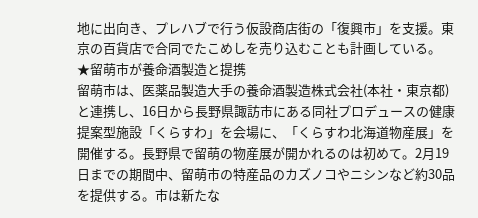地に出向き、プレハブで行う仮設商店街の「復興市」を支援。東京の百貨店で合同でたこめしを売り込むことも計画している。
★留萌市が養命酒製造と提携
留萌市は、医薬品製造大手の養命酒製造株式会社(本社・東京都)と連携し、16日から長野県諏訪市にある同社プロデュースの健康提案型施設「くらすわ」を会場に、「くらすわ北海道物産展」を開催する。長野県で留萌の物産展が開かれるのは初めて。2月19日までの期間中、留萌市の特産品のカズノコやニシンなど約30品を提供する。市は新たな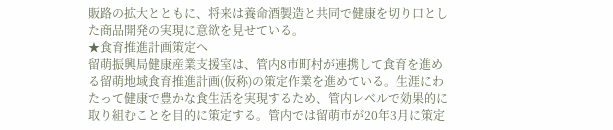販路の拡大とともに、将来は養命酒製造と共同で健康を切り口とした商品開発の実現に意欲を見せている。
★食育推進計画策定へ
留萌振興局健康産業支援室は、管内8市町村が連携して食育を進める留萌地域食育推進計画(仮称)の策定作業を進めている。生涯にわたって健康で豊かな食生活を実現するため、管内レベルで効果的に取り組むことを目的に策定する。管内では留萌市が20年3月に策定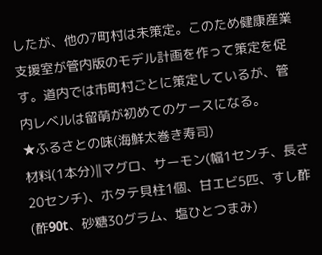したが、他の7町村は未策定。このため健康産業支援室が管内版のモデル計画を作って策定を促す。道内では市町村ごとに策定しているが、管内レベルは留萌が初めてのケースになる。
★ふるさとの味(海鮮太巻き寿司)
材料(1本分)‖マグロ、サーモン(幅1センチ、長さ20センチ)、ホタテ貝柱1個、甘エビ5匹、すし酢(酢90t、砂糖30グラム、塩ひとつまみ)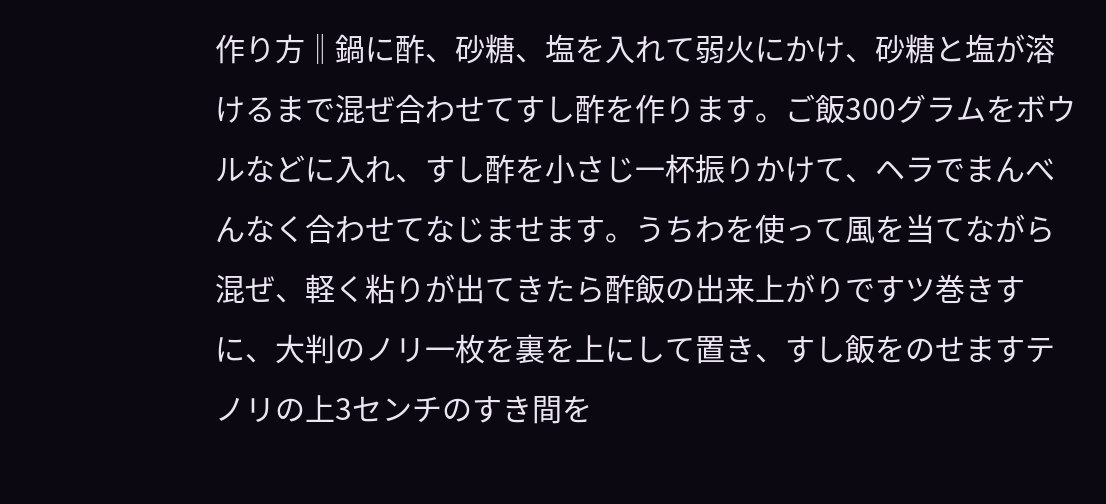作り方‖鍋に酢、砂糖、塩を入れて弱火にかけ、砂糖と塩が溶けるまで混ぜ合わせてすし酢を作ります。ご飯300グラムをボウルなどに入れ、すし酢を小さじ一杯振りかけて、ヘラでまんべんなく合わせてなじませます。うちわを使って風を当てながら混ぜ、軽く粘りが出てきたら酢飯の出来上がりですツ巻きすに、大判のノリ一枚を裏を上にして置き、すし飯をのせますテノリの上3センチのすき間を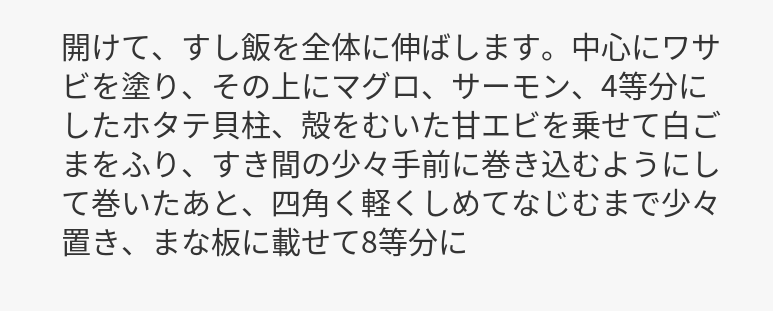開けて、すし飯を全体に伸ばします。中心にワサビを塗り、その上にマグロ、サーモン、4等分にしたホタテ貝柱、殻をむいた甘エビを乗せて白ごまをふり、すき間の少々手前に巻き込むようにして巻いたあと、四角く軽くしめてなじむまで少々置き、まな板に載せて8等分に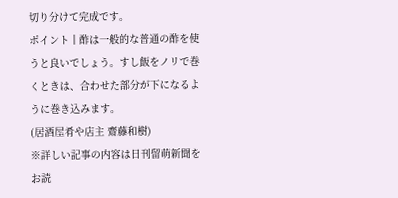切り分けて完成です。
ポイント‖酢は一般的な普通の酢を使うと良いでしょう。すし飯をノリで巻くときは、合わせた部分が下になるように巻き込みます。
(居酒屋肴や店主 齋藤和樹)
※詳しい記事の内容は日刊留萌新聞をお読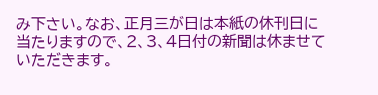み下さい。なお、正月三が日は本紙の休刊日に当たりますので、2、3、4日付の新聞は休ませていただきます。